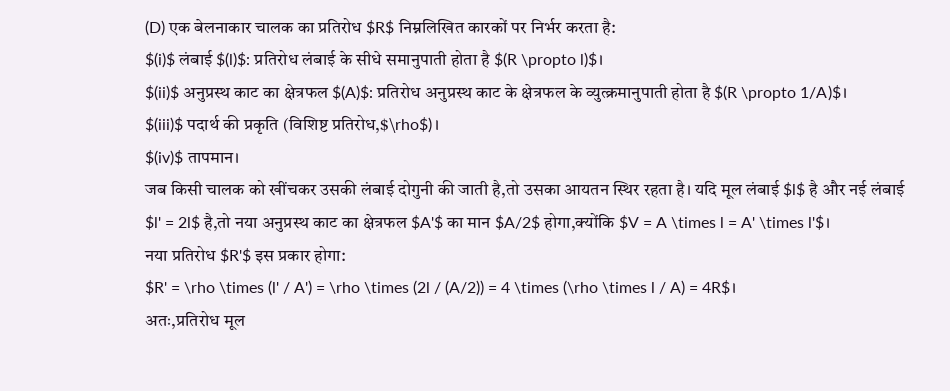(D) एक बेलनाकार चालक का प्रतिरोध $R$ निम्नलिखित कारकों पर निर्भर करता है:
$(i)$ लंबाई $(l)$: प्रतिरोध लंबाई के सीधे समानुपाती होता है $(R \propto l)$।
$(ii)$ अनुप्रस्थ काट का क्षेत्रफल $(A)$: प्रतिरोध अनुप्रस्थ काट के क्षेत्रफल के व्युत्क्रमानुपाती होता है $(R \propto 1/A)$।
$(iii)$ पदार्थ की प्रकृति (विशिष्ट प्रतिरोध,$\rho$)।
$(iv)$ तापमान।
जब किसी चालक को खींचकर उसकी लंबाई दोगुनी की जाती है,तो उसका आयतन स्थिर रहता है। यदि मूल लंबाई $l$ है और नई लंबाई $l' = 2l$ है,तो नया अनुप्रस्थ काट का क्षेत्रफल $A'$ का मान $A/2$ होगा,क्योंकि $V = A \times l = A' \times l'$।
नया प्रतिरोध $R'$ इस प्रकार होगा:
$R' = \rho \times (l' / A') = \rho \times (2l / (A/2)) = 4 \times (\rho \times l / A) = 4R$।
अतः,प्रतिरोध मूल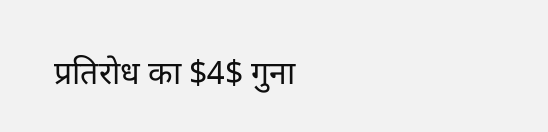प्रतिरोध का $4$ गुना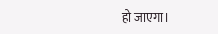हो जाएगा।